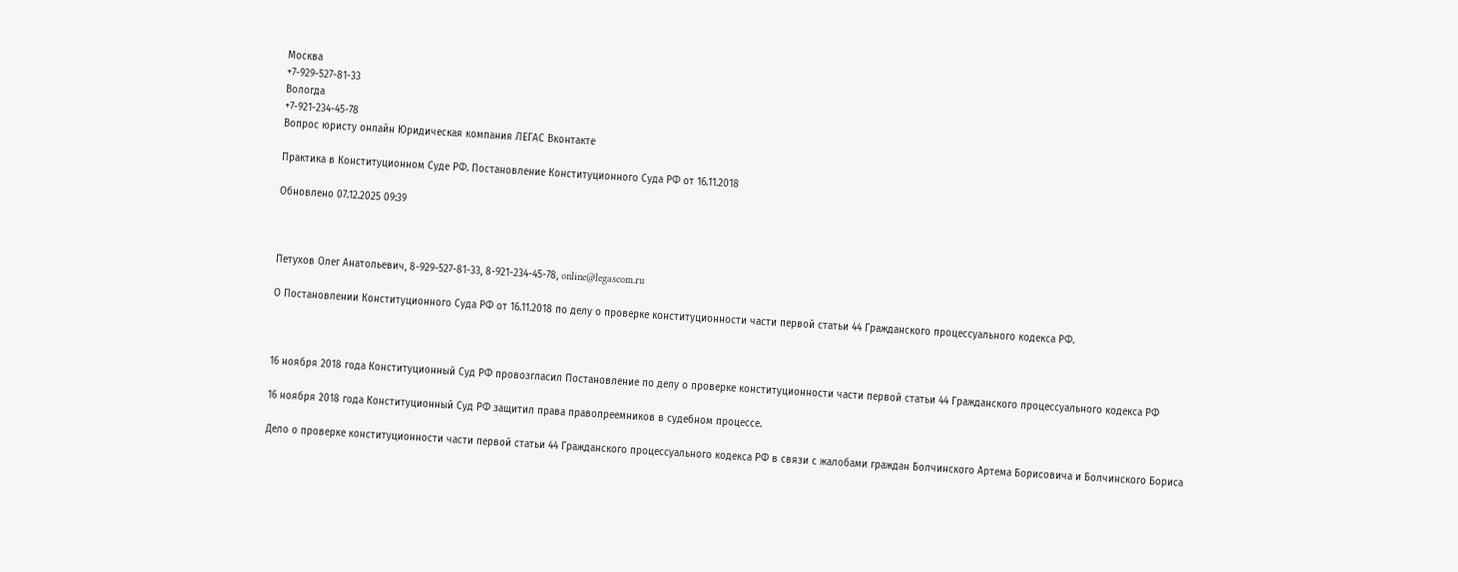Москва
+7-929-527-81-33
Вологда
+7-921-234-45-78
Вопрос юристу онлайн Юридическая компания ЛЕГАС Вконтакте

Практика в Конституционном Суде РФ. Постановление Конституционного Суда РФ от 16.11.2018

Обновлено 07.12.2025 09:39



Петухов Олег Анатольевич, 8-929-527-81-33, 8-921-234-45-78, online@legascom.ru

О Постановлении Конституционного Суда РФ от 16.11.2018 по делу о проверке конституционности части первой статьи 44 Гражданского процессуального кодекса РФ.



16 ноября 2018 года Конституционный Суд РФ провозгласил Постановление по делу о проверке конституционности части первой статьи 44 Гражданского процессуального кодекса РФ

16 ноября 2018 года Конституционный Суд РФ защитил права правопреемников в судебном процессе.

Дело о проверке конституционности части первой статьи 44 Гражданского процессуального кодекса РФ в связи с жалобами граждан Болчинского Артема Борисовича и Болчинского Бориса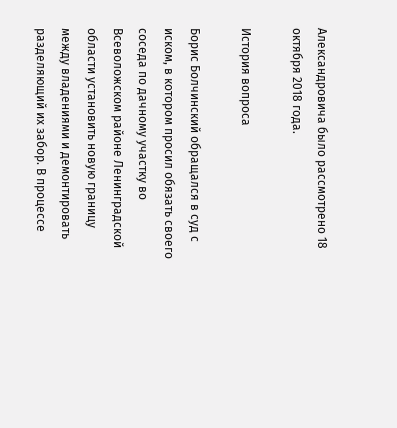Александровича было рассмотрено 18 октября 2018 года.

История вопроса

Борис Болчинский обращался в суд с иском, в котором просил обязать своего соседа по дачному участку во Всеволожском районе Ленинградской области установить новую границу между владениями и демонтировать разделяющий их забор. В процессе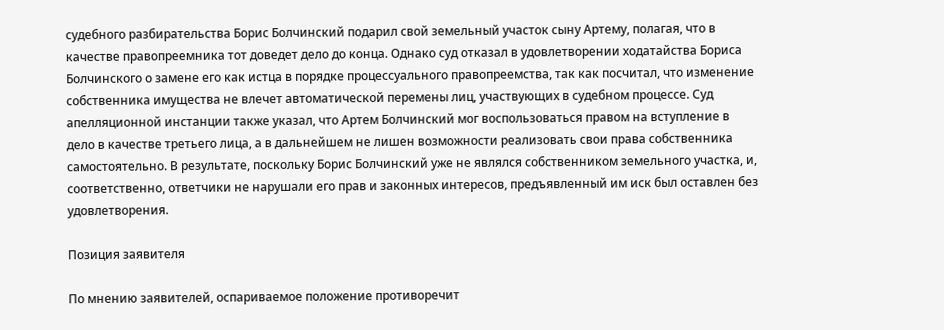судебного разбирательства Борис Болчинский подарил свой земельный участок сыну Артему, полагая, что в качестве правопреемника тот доведет дело до конца. Однако суд отказал в удовлетворении ходатайства Бориса Болчинского о замене его как истца в порядке процессуального правопреемства, так как посчитал, что изменение собственника имущества не влечет автоматической перемены лиц, участвующих в судебном процессе. Суд апелляционной инстанции также указал, что Артем Болчинский мог воспользоваться правом на вступление в дело в качестве третьего лица, а в дальнейшем не лишен возможности реализовать свои права собственника самостоятельно. В результате, поскольку Борис Болчинский уже не являлся собственником земельного участка, и, соответственно, ответчики не нарушали его прав и законных интересов, предъявленный им иск был оставлен без удовлетворения.

Позиция заявителя

По мнению заявителей, оспариваемое положение противоречит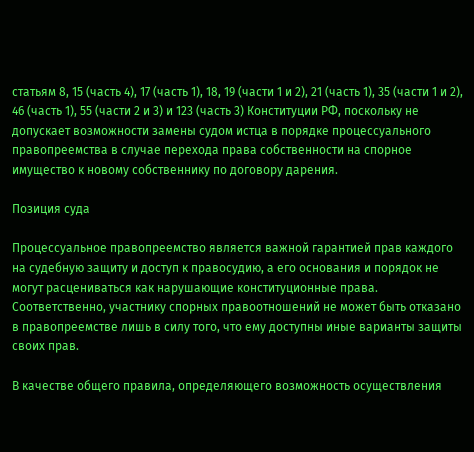статьям 8, 15 (часть 4), 17 (часть 1), 18, 19 (части 1 и 2), 21 (часть 1), 35 (части 1 и 2), 46 (часть 1), 55 (части 2 и 3) и 123 (часть 3) Конституции РФ, поскольку не допускает возможности замены судом истца в порядке процессуального правопреемства в случае перехода права собственности на спорное имущество к новому собственнику по договору дарения.

Позиция суда

Процессуальное правопреемство является важной гарантией прав каждого на судебную защиту и доступ к правосудию, а его основания и порядок не могут расцениваться как нарушающие конституционные права. Соответственно, участнику спорных правоотношений не может быть отказано в правопреемстве лишь в силу того, что ему доступны иные варианты защиты своих прав.

В качестве общего правила, определяющего возможность осуществления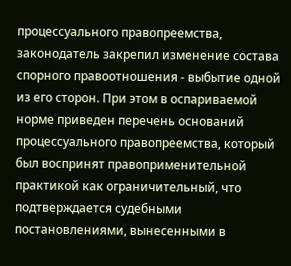процессуального правопреемства, законодатель закрепил изменение состава спорного правоотношения - выбытие одной из его сторон. При этом в оспариваемой норме приведен перечень оснований процессуального правопреемства, который был воспринят правоприменительной практикой как ограничительный, что подтверждается судебными постановлениями, вынесенными в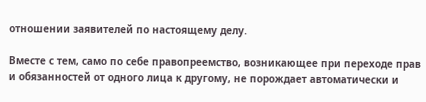отношении заявителей по настоящему делу.

Вместе с тем, само по себе правопреемство, возникающее при переходе прав и обязанностей от одного лица к другому, не порождает автоматически и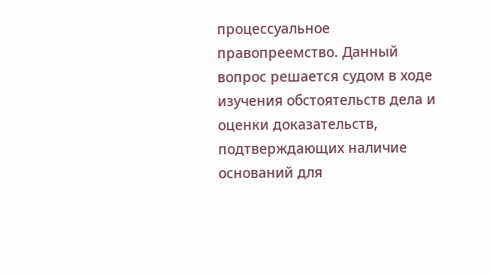процессуальное правопреемство. Данный вопрос решается судом в ходе изучения обстоятельств дела и оценки доказательств, подтверждающих наличие оснований для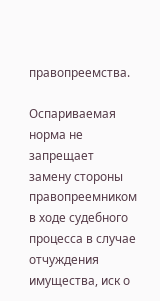правопреемства.

Оспариваемая норма не запрещает замену стороны правопреемником в ходе судебного процесса в случае отчуждения имущества, иск о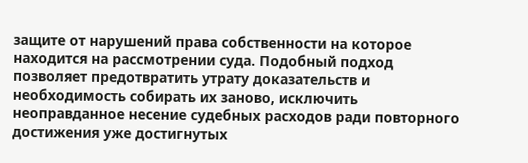защите от нарушений права собственности на которое находится на рассмотрении суда. Подобный подход позволяет предотвратить утрату доказательств и необходимость собирать их заново, исключить неоправданное несение судебных расходов ради повторного достижения уже достигнутых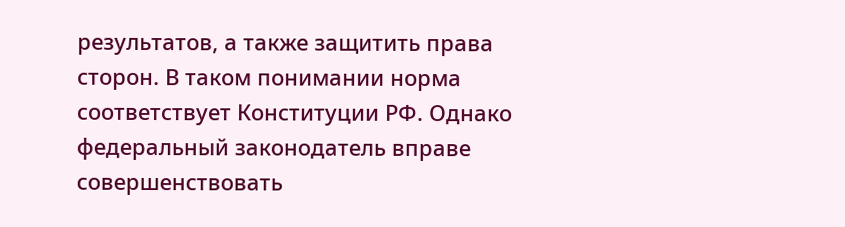результатов, а также защитить права сторон. В таком понимании норма соответствует Конституции РФ. Однако федеральный законодатель вправе совершенствовать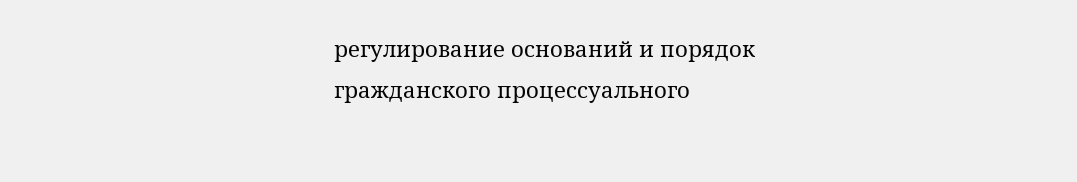регулирование оснований и порядок гражданского процессуального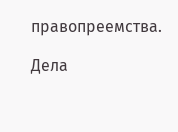правопреемства.

Дела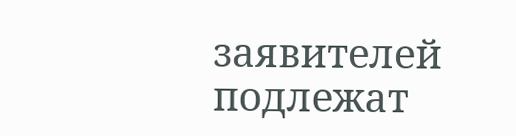заявителей подлежат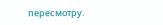пересмотру.